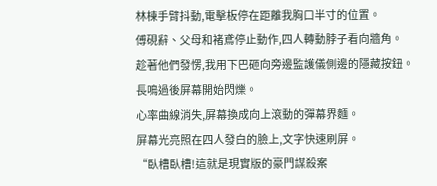林棟手臂抖動,電擊板停在距離我胸口半寸的位置。
傅硯辭、父母和褚鳶停止動作,四人轉動脖子看向牆角。
趁著他們發愣,我用下巴砸向旁邊監護儀側邊的隱藏按鈕。
長鳴過後屏幕開始閃爍。
心率曲線消失,屏幕換成向上滾動的彈幕界麵。
屏幕光亮照在四人發白的臉上,文字快速刷屏。
“臥槽臥槽!這就是現實版的豪門謀殺案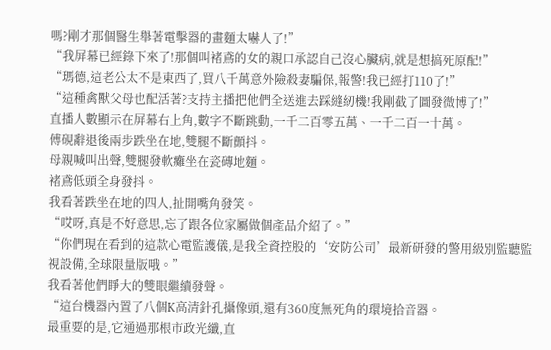嗎?剛才那個醫生舉著電擊器的畫麵太嚇人了!”
“我屏幕已經錄下來了!那個叫褚鳶的女的親口承認自己沒心臟病,就是想搞死原配!”
“瑪德,這老公太不是東西了,買八千萬意外險殺妻騙保,報警!我已經打110了!”
“這種禽獸父母也配活著?支持主播把他們全送進去踩縫紉機!我剛截了圖發微博了!”
直播人數顯示在屏幕右上角,數字不斷跳動,一千二百零五萬、一千二百一十萬。
傅硯辭退後兩步跌坐在地,雙腿不斷顫抖。
母親喊叫出聲,雙腿發軟癱坐在瓷磚地麵。
褚鳶低頭全身發抖。
我看著跌坐在地的四人,扯開嘴角發笑。
“哎呀,真是不好意思,忘了跟各位家屬做個產品介紹了。”
“你們現在看到的這款心電監護儀,是我全資控股的‘安防公司’最新研發的警用級別監聽監視設備,全球限量版哦。”
我看著他們睜大的雙眼繼續發聲。
“這台機器內置了八個K高清針孔攝像頭,還有360度無死角的環境拾音器。
最重要的是,它通過那根市政光纖,直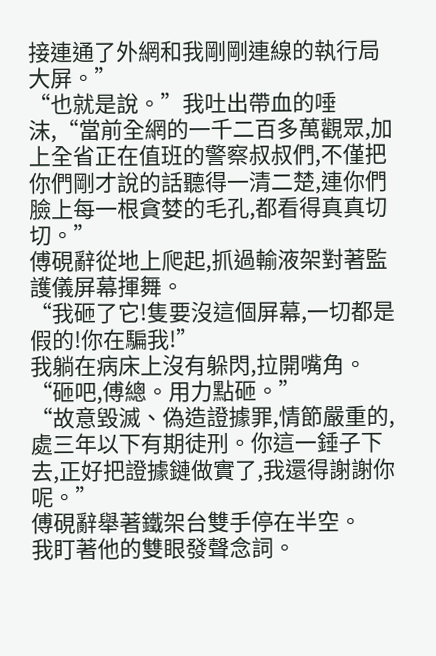接連通了外網和我剛剛連線的執行局大屏。”
“也就是說。”我吐出帶血的唾沫,“當前全網的一千二百多萬觀眾,加上全省正在值班的警察叔叔們,不僅把你們剛才說的話聽得一清二楚,連你們臉上每一根貪婪的毛孔,都看得真真切切。”
傅硯辭從地上爬起,抓過輸液架對著監護儀屏幕揮舞。
“我砸了它!隻要沒這個屏幕,一切都是假的!你在騙我!”
我躺在病床上沒有躲閃,拉開嘴角。
“砸吧,傅總。用力點砸。”
“故意毀滅、偽造證據罪,情節嚴重的,處三年以下有期徒刑。你這一錘子下去,正好把證據鏈做實了,我還得謝謝你呢。”
傅硯辭舉著鐵架台雙手停在半空。
我盯著他的雙眼發聲念詞。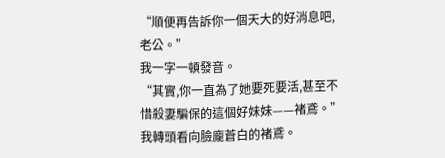“順便再告訴你一個天大的好消息吧,老公。”
我一字一頓發音。
“其實,你一直為了她要死要活,甚至不惜殺妻騙保的這個好妹妹——褚鳶。”
我轉頭看向臉龐蒼白的褚鳶。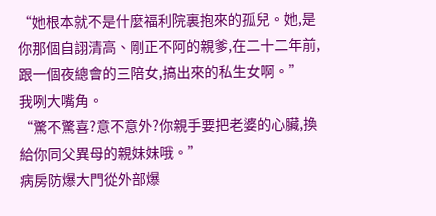“她根本就不是什麼福利院裏抱來的孤兒。她,是你那個自詡清高、剛正不阿的親爹,在二十二年前,跟一個夜總會的三陪女,搞出來的私生女啊。”
我咧大嘴角。
“驚不驚喜?意不意外?你親手要把老婆的心臟,換給你同父異母的親妹妹哦。”
病房防爆大門從外部爆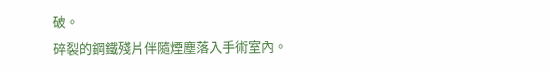破。
碎裂的鋼鐵殘片伴隨煙塵落入手術室內。